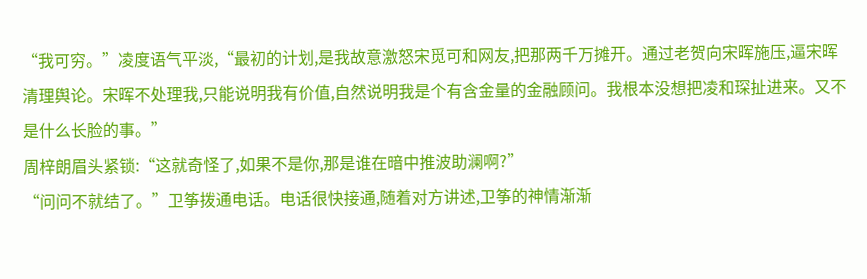“我可穷。”凌度语气平淡,“最初的计划,是我故意激怒宋觅可和网友,把那两千万摊开。通过老贺向宋晖施压,逼宋晖清理舆论。宋晖不处理我,只能说明我有价值,自然说明我是个有含金量的金融顾问。我根本没想把凌和琛扯进来。又不是什么长脸的事。”
周梓朗眉头紧锁:“这就奇怪了,如果不是你,那是谁在暗中推波助澜啊?”
“问问不就结了。”卫筝拨通电话。电话很快接通,随着对方讲述,卫筝的神情渐渐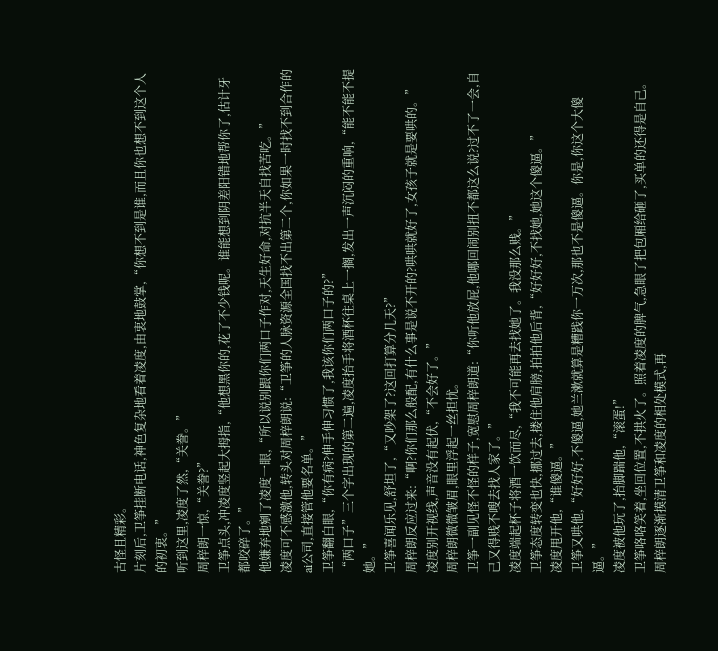古怪且精彩。
片刻后,卫筝挂断电话,神色复杂地看着凌度,由衷地鼓掌,“你想不到是谁,而且你也想不到这个人的初衷。”
听到这里,凌度了然,“关誊。”
周梓朗一惊,“关誊?”
卫筝点头,冲凌度竖起大拇指,“他想黑你的,花了不少钱呢。谁能想到阴差阳错地帮你了,估计牙都咬碎了。”
他嫌弃地剜了凌度一眼,“所以说别跟你们两口子作对,天生好命,对抗半天自找苦吃。”
凌度可不感激他,转头对周梓朗说:“卫筝的人脉资源全国找不出第二个,你如果一时找不到合作的ai公司,直接管他要名单。”
卫筝翻白眼,“你有病?伸手伸习惯了,我该你们两口子的?”
“两口子”三个字出现的第二遍,凌度抬手将酒杯往桌上一搁,发出一声沉闷的重响,“能不能不提她。”
卫筝喜闻乐见,舒坦了,“又吵架了?这回打算分几天?”
周梓朗反应过来:“啊?你们那么般配,有什么事是说不开的?哄哄就好了,女孩子就是要哄的。”
凌度别开视线,声音没有起伏,“不会好了。”
周梓朗微微皱眉,眼里浮起一丝担忧。
卫筝一副见怪不怪的样子,宽慰周梓朗道:“你听他放屁,他哪回闹别扭不都这么说?过不了一会,自己又得贱不嗖去找人家了。”
凌度端起杯子将酒一饮而尽,“我不可能再去找她了。我没那么贱。”
卫筝态度转变也快,挪过去,搂住他肩膀,拍拍他后背,“好好好,不找她,她这个傻逼。”
凌度甩开他,“谁傻逼。”
卫筝又哄他,“好好好,不傻逼,她兰漱就算是糟践你一万次,那也不是傻逼。你是,你这个大傻逼。”
凌度被他玩了,抬脚踹他,“滚蛋!”
卫筝咯咯笑着,坐回位置,不拱火了。照着凌度的脾气,急眼了把包厢给砸了,买单的还得是自己。
周梓朗逐渐摸清卫筝和凌度的相处模式,再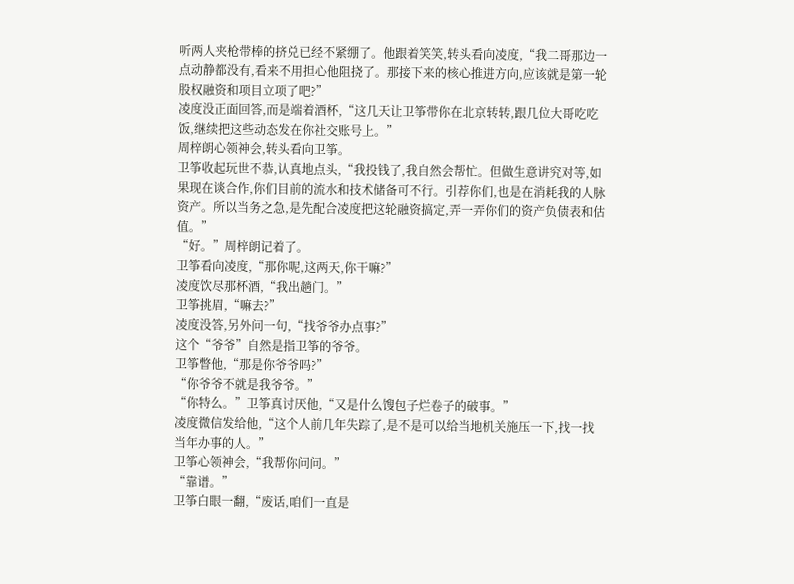听两人夹枪带棒的挤兑已经不紧绷了。他跟着笑笑,转头看向凌度,“我二哥那边一点动静都没有,看来不用担心他阻挠了。那接下来的核心推进方向,应该就是第一轮股权融资和项目立项了吧?”
凌度没正面回答,而是端着酒杯,“这几天让卫筝带你在北京转转,跟几位大哥吃吃饭,继续把这些动态发在你社交账号上。”
周梓朗心领神会,转头看向卫筝。
卫筝收起玩世不恭,认真地点头,“我投钱了,我自然会帮忙。但做生意讲究对等,如果现在谈合作,你们目前的流水和技术储备可不行。引荐你们,也是在消耗我的人脉资产。所以当务之急,是先配合凌度把这轮融资搞定,弄一弄你们的资产负债表和估值。”
“好。”周梓朗记着了。
卫筝看向凌度,“那你呢,这两天,你干嘛?”
凌度饮尽那杯酒,“我出趟门。”
卫筝挑眉,“嘛去?”
凌度没答,另外问一句,“找爷爷办点事?”
这个“爷爷”自然是指卫筝的爷爷。
卫筝瞥他,“那是你爷爷吗?”
“你爷爷不就是我爷爷。”
“你特么。”卫筝真讨厌他,“又是什么馊包子烂卷子的破事。”
凌度微信发给他,“这个人前几年失踪了,是不是可以给当地机关施压一下,找一找当年办事的人。”
卫筝心领神会,“我帮你问问。”
“靠谱。”
卫筝白眼一翻,“废话,咱们一直是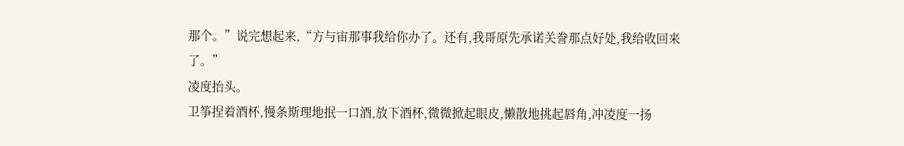那个。”说完想起来,“方与宙那事我给你办了。还有,我哥原先承诺关誊那点好处,我给收回来了。”
凌度抬头。
卫筝捏着酒杯,慢条斯理地抿一口酒,放下酒杯,微微掀起眼皮,懒散地挑起唇角,冲凌度一扬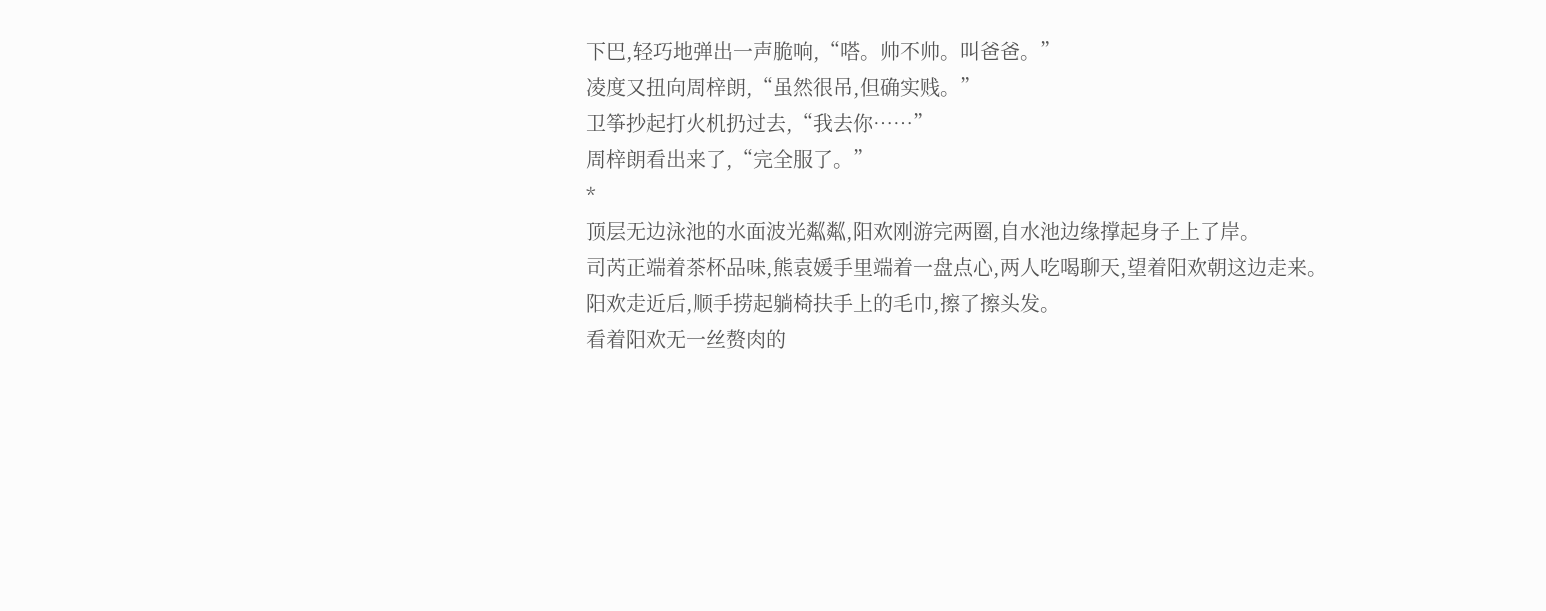下巴,轻巧地弹出一声脆响,“嗒。帅不帅。叫爸爸。”
凌度又扭向周梓朗,“虽然很吊,但确实贱。”
卫筝抄起打火机扔过去,“我去你……”
周梓朗看出来了,“完全服了。”
*
顶层无边泳池的水面波光粼粼,阳欢刚游完两圈,自水池边缘撑起身子上了岸。
司芮正端着茶杯品味,熊袁媛手里端着一盘点心,两人吃喝聊天,望着阳欢朝这边走来。
阳欢走近后,顺手捞起躺椅扶手上的毛巾,擦了擦头发。
看着阳欢无一丝赘肉的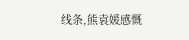线条,熊袁媛感慨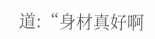道:“身材真好啊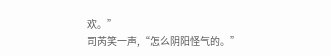欢。”
司芮笑一声,“怎么阴阳怪气的。”